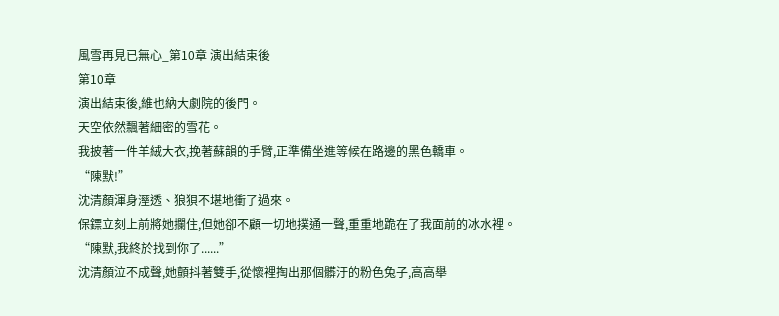風雪再見已無心_第10章 演出結束後
第10章
演出結束後,維也納大劇院的後門。
天空依然飄著細密的雪花。
我披著一件羊絨大衣,挽著蘇韻的手臂,正準備坐進等候在路邊的黑色轎車。
“陳默!”
沈清顏渾身溼透、狼狽不堪地衝了過來。
保鏢立刻上前將她攔住,但她卻不顧一切地撲通一聲,重重地跪在了我面前的冰水裡。
“陳默,我終於找到你了......”
沈清顏泣不成聲,她顫抖著雙手,從懷裡掏出那個髒汙的粉色兔子,高高舉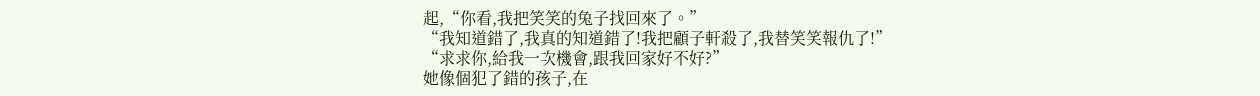起,“你看,我把笑笑的兔子找回來了。”
“我知道錯了,我真的知道錯了!我把顧子軒殺了,我替笑笑報仇了!”
“求求你,給我一次機會,跟我回家好不好?”
她像個犯了錯的孩子,在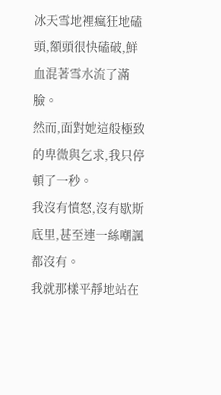冰天雪地裡瘋狂地磕頭,額頭很快磕破,鮮血混著雪水流了滿臉。
然而,面對她這般極致的卑微與乞求,我只停頓了一秒。
我沒有憤怒,沒有歇斯底里,甚至連一絲嘲諷都沒有。
我就那樣平靜地站在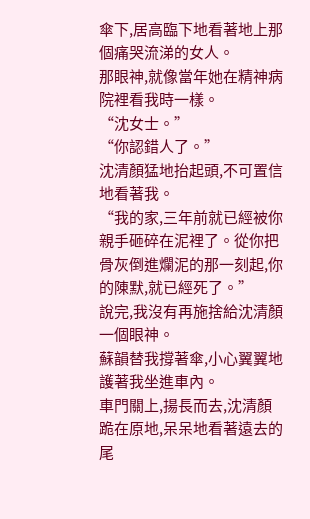傘下,居高臨下地看著地上那個痛哭流涕的女人。
那眼神,就像當年她在精神病院裡看我時一樣。
“沈女士。”
“你認錯人了。”
沈清顏猛地抬起頭,不可置信地看著我。
“我的家,三年前就已經被你親手砸碎在泥裡了。從你把骨灰倒進爛泥的那一刻起,你的陳默,就已經死了。”
說完,我沒有再施捨給沈清顏一個眼神。
蘇韻替我撐著傘,小心翼翼地護著我坐進車內。
車門關上,揚長而去,沈清顏跪在原地,呆呆地看著遠去的尾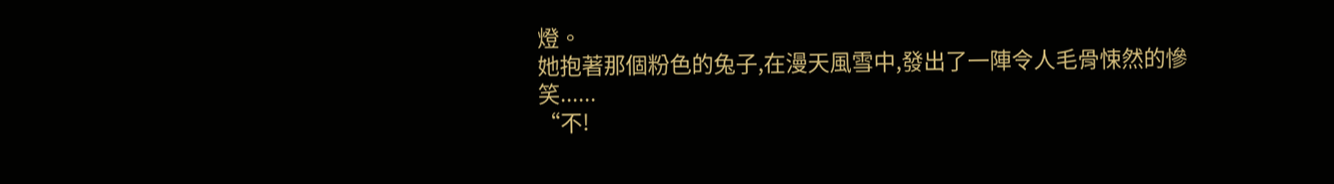燈。
她抱著那個粉色的兔子,在漫天風雪中,發出了一陣令人毛骨悚然的慘笑......
“不!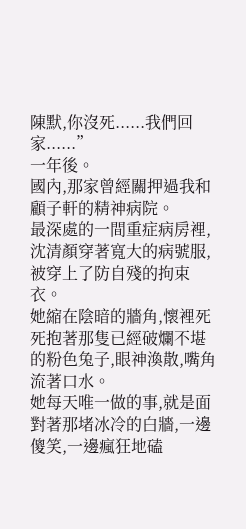陳默,你沒死......我們回家......”
一年後。
國內,那家曾經關押過我和顧子軒的精神病院。
最深處的一間重症病房裡,沈清顏穿著寬大的病號服,被穿上了防自殘的拘束衣。
她縮在陰暗的牆角,懷裡死死抱著那隻已經破爛不堪的粉色兔子,眼神渙散,嘴角流著口水。
她每天唯一做的事,就是面對著那堵冰冷的白牆,一邊傻笑,一邊瘋狂地磕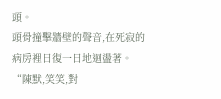頭。
頭骨撞擊牆壁的聲音,在死寂的病房裡日復一日地迴盪著。
“陳默,笑笑,對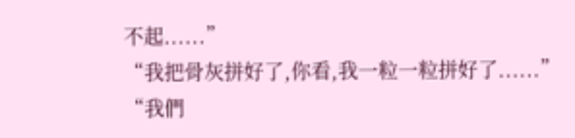不起......”
“我把骨灰拼好了,你看,我一粒一粒拼好了......”
“我們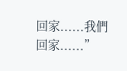回家......我們回家......”